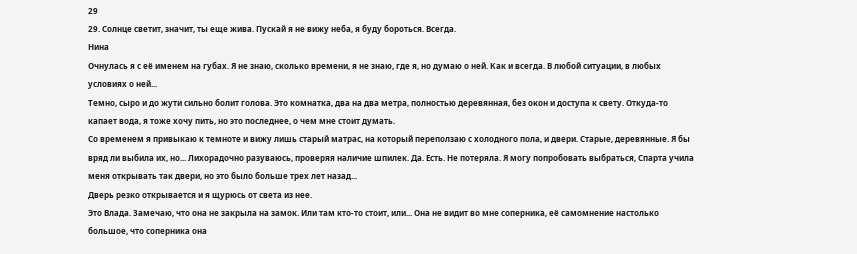29
29. Солнце светит, значит, ты еще жива. Пускай я не вижу неба, я буду бороться. Всегда.
Нина
Очнулась я с её именем на губах. Я не знаю, сколько времени, я не знаю, где я, но думаю о ней. Как и всегда. В любой ситуации, в любых условиях о ней...
Темно, сыро и до жути сильно болит голова. Это комнатка, два на два метра, полностью деревянная, без окон и доступа к свету. Откуда-то капает вода, я тоже хочу пить, но это последнее, о чем мне стоит думать.
Со временем я привыкаю к темноте и вижу лишь старый матрас, на который переползаю с холодного пола, и двери. Старые, деревянные. Я бы вряд ли выбила их, но... Лихорадочно разуваюсь, проверяя наличие шпилек. Да. Есть. Не потеряла. Я могу попробовать выбраться, Спарта учила меня открывать так двери, но это было больше трех лет назад...
Дверь резко открывается и я щурюсь от света из нее.
Это Влада. Замечаю, что она не закрыла на замок. Или там кто-то стоит, или... Она не видит во мне соперника, её самомнение настолько большое, что соперника она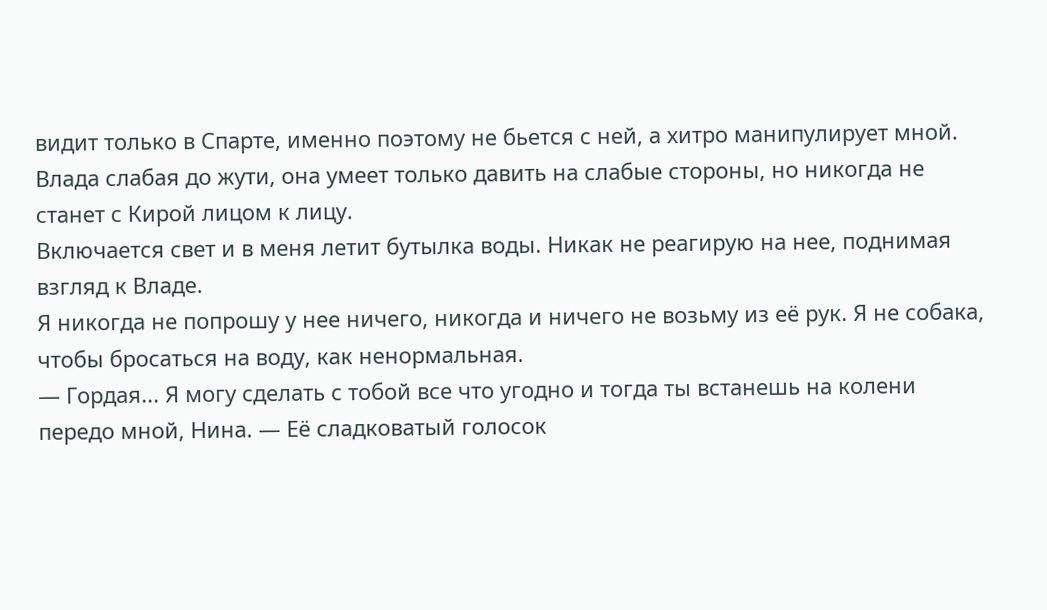видит только в Спарте, именно поэтому не бьется с ней, а хитро манипулирует мной. Влада слабая до жути, она умеет только давить на слабые стороны, но никогда не станет с Кирой лицом к лицу.
Включается свет и в меня летит бутылка воды. Никак не реагирую на нее, поднимая взгляд к Владе.
Я никогда не попрошу у нее ничего, никогда и ничего не возьму из её рук. Я не собака, чтобы бросаться на воду, как ненормальная.
— Гордая... Я могу сделать с тобой все что угодно и тогда ты встанешь на колени передо мной, Нина. — Её сладковатый голосок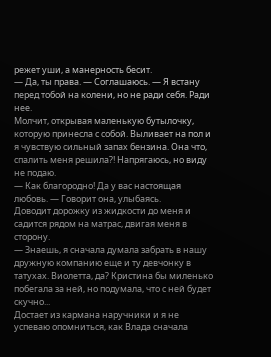режет уши, а манерность бесит.
— Да, ты права. — Соглашаюсь. — Я встану перед тобой на колени, но не ради себя. Ради нее.
Молчит, открывая маленькую бутылочку, которую принесла с собой. Выливает на пол и я чувствую сильный запах бензина. Она что, спалить меня решила?! Напрягаюсь, но виду не подаю.
— Как благородно! Да у вас настоящая любовь. — Говорит она, улыбаясь.
Доводит дорожку из жидкости до меня и садится рядом на матрас, двигая меня в сторону.
— Знаешь, я сначала думала забрать в нашу дружную компанию еще и ту девчонку в татухах. Виолетта, да? Кристина бы миленько побегала за ней, но подумала, что с ней будет скучно...
Достает из кармана наручники и я не успеваю опомниться, как Влада сначала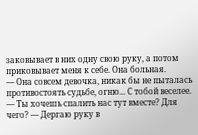заковывает в них одну свою руку, а потом приковывает меня к себе. Она больная.
— Она совсем девочка, никак бы не пыталась противостоять судьбе, огню... С тобой веселее.
— Ты хочешь спалить нас тут вместе? Для чего? — Дергаю руку в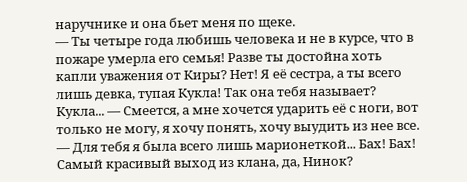наручнике и она бьет меня по щеке.
— Ты четыре года любишь человека и не в курсе, что в пожаре умерла его семья! Разве ты достойна хоть капли уважения от Киры? Нет! Я её сестра, а ты всего лишь девка, тупая Кукла! Так она тебя называет? Кукла... — Смеется, а мне хочется ударить её с ноги, вот только не могу, я хочу понять, хочу выудить из нее все. — Для тебя я была всего лишь марионеткой... Бах! Бах! Самый красивый выход из клана, да, Нинок?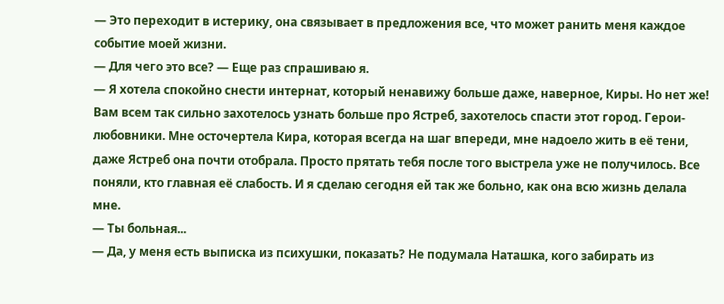— Это переходит в истерику, она связывает в предложения все, что может ранить меня каждое событие моей жизни.
— Для чего это все? — Еще раз спрашиваю я.
— Я хотела спокойно снести интернат, который ненавижу больше даже, наверное, Киры. Но нет же! Вам всем так сильно захотелось узнать больше про Ястреб, захотелось спасти этот город. Герои-любовники. Мне осточертела Кира, которая всегда на шаг впереди, мне надоело жить в её тени, даже Ястреб она почти отобрала. Просто прятать тебя после того выстрела уже не получилось. Все поняли, кто главная её слабость. И я сделаю сегодня ей так же больно, как она всю жизнь делала мне.
— Ты больная...
— Да, у меня есть выписка из психушки, показать? Не подумала Наташка, кого забирать из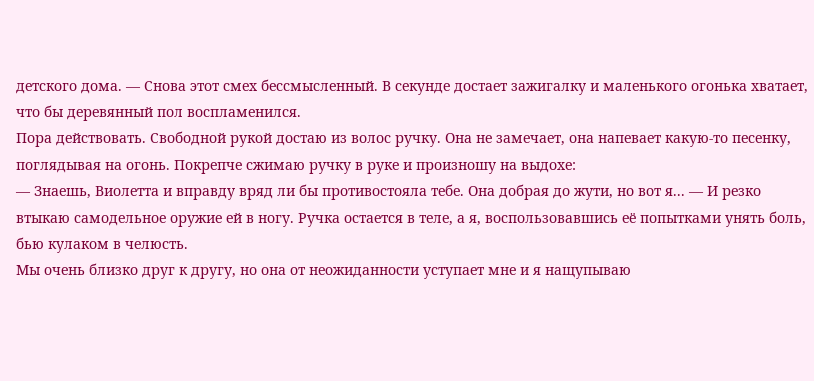детского дома. — Снова этот смех бессмысленный. В секунде достает зажигалку и маленького огонька хватает, что бы деревянный пол воспламенился.
Пора действовать. Свободной рукой достаю из волос ручку. Она не замечает, она напевает какую-то песенку, поглядывая на огонь. Покрепче сжимаю ручку в руке и произношу на выдохе:
— Знаешь, Виолетта и вправду вряд ли бы противостояла тебе. Она добрая до жути, но вот я... — И резко втыкаю самодельное оружие ей в ногу. Ручка остается в теле, а я, воспользовавшись её попытками унять боль, бью кулаком в челюсть.
Мы очень близко друг к другу, но она от неожиданности уступает мне и я нащупываю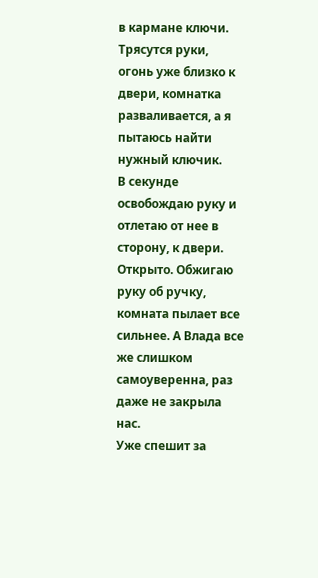в кармане ключи.
Трясутся руки, огонь уже близко к двери, комнатка разваливается, а я пытаюсь найти нужный ключик.
В секунде освобождаю руку и отлетаю от нее в сторону, к двери. Открыто. Обжигаю руку об ручку, комната пылает все сильнее. А Влада все же слишком самоуверенна, раз даже не закрыла нас.
Уже спешит за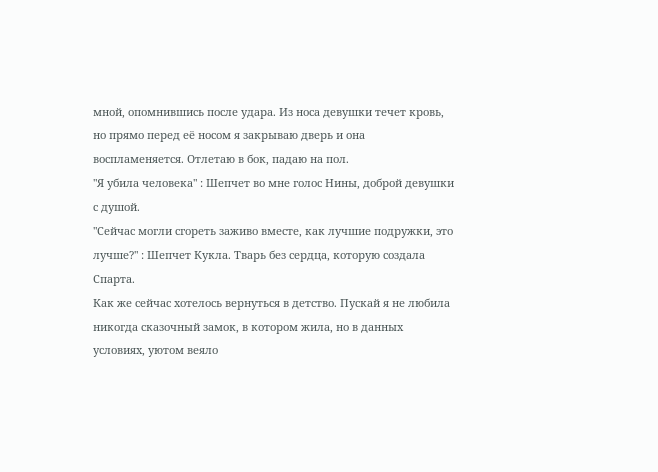мной, опомнившись после удара. Из носа девушки течет кровь, но прямо перед её носом я закрываю дверь и она воспламеняется. Отлетаю в бок, падаю на пол.
"Я убила человека" : Шепчет во мне голос Нины, доброй девушки с душой.
"Сейчас могли сгореть заживо вместе, как лучшие подружки, это лучше?" : Шепчет Кукла. Тварь без сердца, которую создала Спарта.
Как же сейчас хотелось вернуться в детство. Пускай я не любила никогда сказочный замок, в котором жила, но в данных условиях, уютом веяло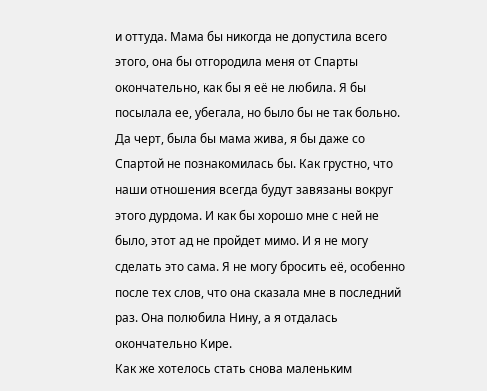и оттуда. Мама бы никогда не допустила всего этого, она бы отгородила меня от Спарты окончательно, как бы я её не любила. Я бы посылала ее, убегала, но было бы не так больно. Да черт, была бы мама жива, я бы даже со Спартой не познакомилась бы. Как грустно, что наши отношения всегда будут завязаны вокруг этого дурдома. И как бы хорошо мне с ней не было, этот ад не пройдет мимо. И я не могу сделать это сама. Я не могу бросить её, особенно после тех слов, что она сказала мне в последний раз. Она полюбила Нину, а я отдалась окончательно Кире.
Как же хотелось стать снова маленьким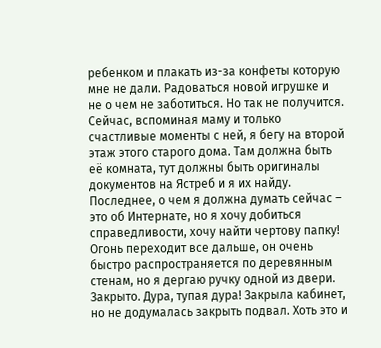ребенком и плакать из-за конфеты которую мне не дали. Радоваться новой игрушке и не о чем не заботиться. Но так не получится. Сейчас, вспоминая маму и только счастливые моменты с ней, я бегу на второй этаж этого старого дома. Там должна быть её комната, тут должны быть оригиналы документов на Ястреб и я их найду.
Последнее, о чем я должна думать сейчас – это об Интернате, но я хочу добиться справедливости, хочу найти чертову папку!
Огонь переходит все дальше, он очень быстро распространяется по деревянным стенам, но я дергаю ручку одной из двери. Закрыто. Дура, тупая дура! Закрыла кабинет, но не додумалась закрыть подвал. Хоть это и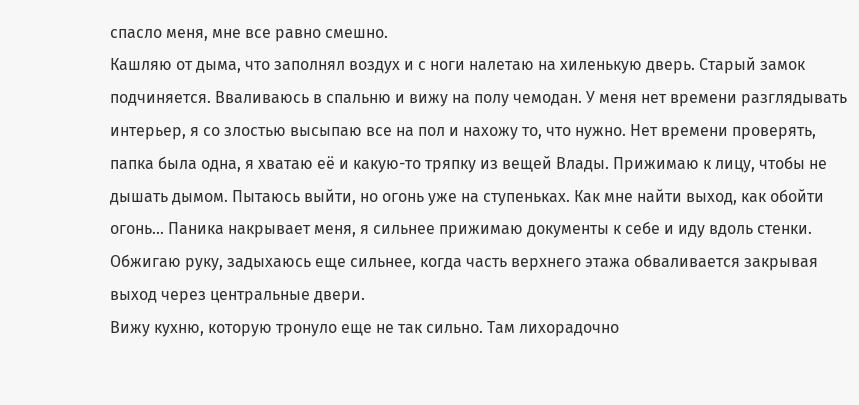спасло меня, мне все равно смешно.
Кашляю от дыма, что заполнял воздух и с ноги налетаю на хиленькую дверь. Старый замок подчиняется. Вваливаюсь в спальню и вижу на полу чемодан. У меня нет времени разглядывать интерьер, я со злостью высыпаю все на пол и нахожу то, что нужно. Нет времени проверять, папка была одна, я хватаю её и какую-то тряпку из вещей Влады. Прижимаю к лицу, чтобы не дышать дымом. Пытаюсь выйти, но огонь уже на ступеньках. Как мне найти выход, как обойти огонь... Паника накрывает меня, я сильнее прижимаю документы к себе и иду вдоль стенки.
Обжигаю руку, задыхаюсь еще сильнее, когда часть верхнего этажа обваливается закрывая выход через центральные двери.
Вижу кухню, которую тронуло еще не так сильно. Там лихорадочно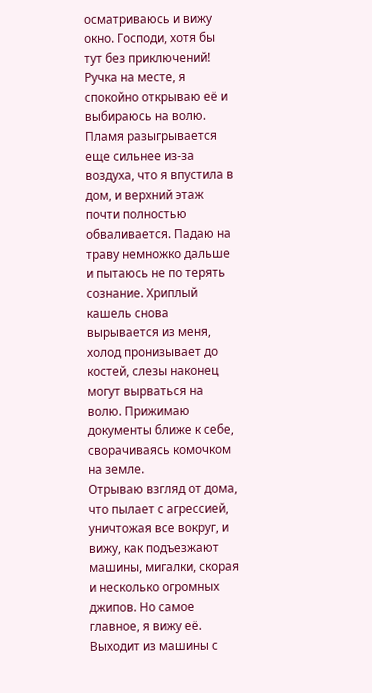осматриваюсь и вижу окно. Господи, хотя бы тут без приключений! Ручка на месте, я спокойно открываю её и выбираюсь на волю.
Пламя разыгрывается еще сильнее из-за воздуха, что я впустила в дом, и верхний этаж почти полностью обваливается. Падаю на траву немножко дальше и пытаюсь не по терять сознание. Хриплый кашель снова вырывается из меня, холод пронизывает до костей, слезы наконец могут вырваться на волю. Прижимаю документы ближе к себе, сворачиваясь комочком на земле.
Отрываю взгляд от дома, что пылает с агрессией, уничтожая все вокруг, и вижу, как подъезжают машины, мигалки, скорая и несколько огромных джипов. Но самое главное, я вижу её. Выходит из машины с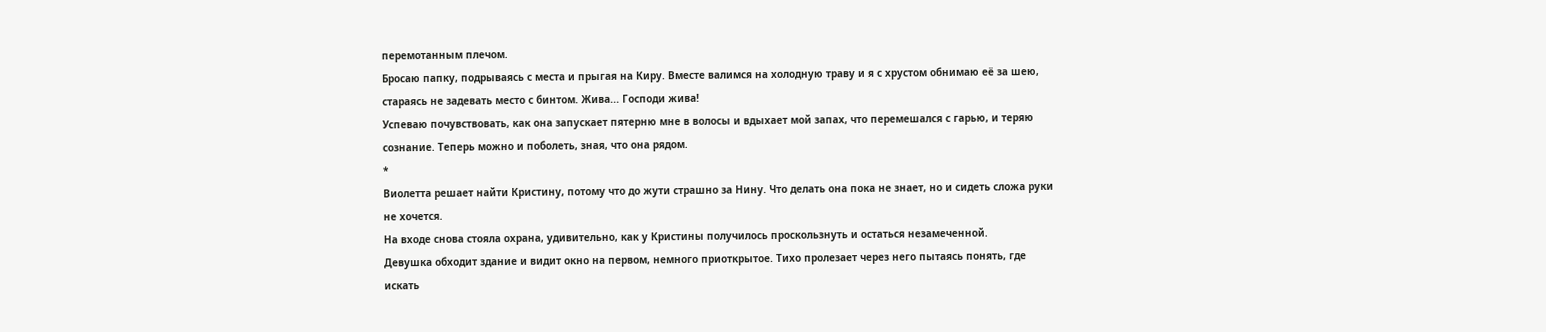перемотанным плечом.
Бросаю папку, подрываясь с места и прыгая на Киру. Вместе валимся на холодную траву и я с хрустом обнимаю её за шею, стараясь не задевать место с бинтом. Жива... Господи жива!
Успеваю почувствовать, как она запускает пятерню мне в волосы и вдыхает мой запах, что перемешался с гарью, и теряю сознание. Теперь можно и поболеть, зная, что она рядом.
*
Виолетта решает найти Кристину, потому что до жути страшно за Нину. Что делать она пока не знает, но и сидеть сложа руки не хочется.
На входе снова стояла охрана, удивительно, как у Кристины получилось проскользнуть и остаться незамеченной.
Девушка обходит здание и видит окно на первом, немного приоткрытое. Тихо пролезает через него пытаясь понять, где искать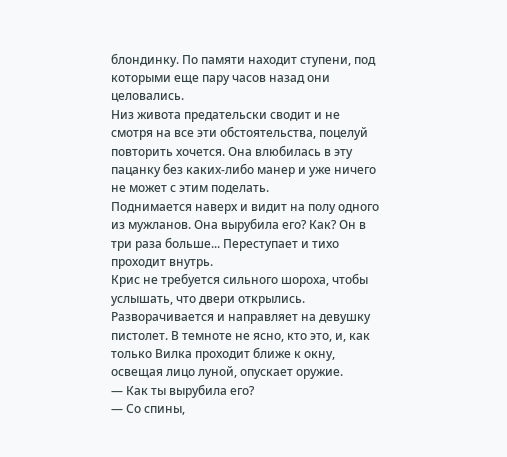блондинку. По памяти находит ступени, под которыми еще пару часов назад они целовались.
Низ живота предательски сводит и не смотря на все эти обстоятельства, поцелуй повторить хочется. Она влюбилась в эту пацанку без каких-либо манер и уже ничего не может с этим поделать.
Поднимается наверх и видит на полу одного из мужланов. Она вырубила его? Как? Он в три раза больше... Переступает и тихо проходит внутрь.
Крис не требуется сильного шороха, чтобы услышать, что двери открылись. Разворачивается и направляет на девушку пистолет. В темноте не ясно, кто это, и, как только Вилка проходит ближе к окну, освещая лицо луной, опускает оружие.
— Как ты вырубила его?
— Со спины,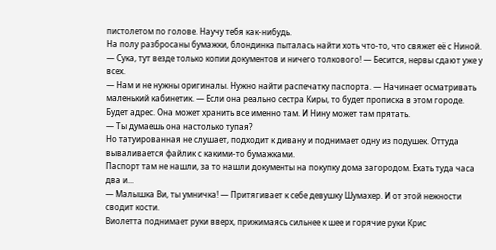пистолетом по голове. Научу тебя как-нибудь.
На полу разбросаны бумажки, блондинка пыталась найти хоть что-то, что свяжет её с Ниной.
— Сука, тут везде только копии документов и ничего толкового! — Бесится, нервы сдают уже у всех.
— Нам и не нужны оригиналы. Нужно найти распечатку паспорта. — Начинает осматривать маленький кабинетик. — Если она реально сестра Киры, то будет прописка в этом городе. Будет адрес. Она может хранить все именно там. И Нину может там прятать.
— Ты думаешь она настолько тупая?
Но татуированная не слушает, подходит к дивану и поднимает одну из подушек. Оттуда вываливается файлик с какими-то бумажками.
Паспорт там не нашли, за то нашли документы на покупку дома загородом. Ехать туда часа два и...
— Малышка Ви, ты умничка! — Притягивает к себе девушку Шумахер. И от этой нежности сводит кости.
Виолетта поднимает руки вверх, прижимаясь сильнее к шее и горячие руки Крис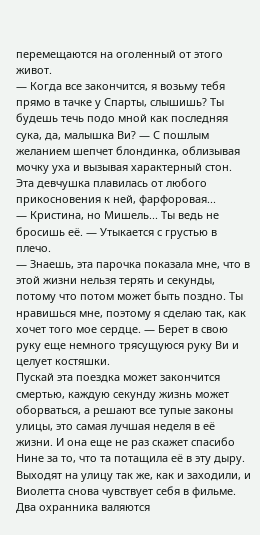перемещаются на оголенный от этого живот.
— Когда все закончится, я возьму тебя прямо в тачке у Спарты, слышишь? Ты будешь течь подо мной как последняя сука, да, малышка Ви? — С пошлым желанием шепчет блондинка, облизывая мочку уха и вызывая характерный стон. Эта девчушка плавилась от любого прикосновения к ней, фарфоровая...
— Кристина, но Мишель... Ты ведь не бросишь её. — Утыкается с грустью в плечо.
— Знаешь, эта парочка показала мне, что в этой жизни нельзя терять и секунды, потому что потом может быть поздно. Ты нравишься мне, поэтому я сделаю так, как хочет того мое сердце. — Берет в свою руку еще немного трясущуюся руку Ви и целует костяшки.
Пускай эта поездка может закончится смертью, каждую секунду жизнь может оборваться, а решают все тупые законы улицы, это самая лучшая неделя в её жизни. И она еще не раз скажет спасибо Нине за то, что та потащила её в эту дыру.
Выходят на улицу так же, как и заходили, и Виолетта снова чувствует себя в фильме.
Два охранника валяются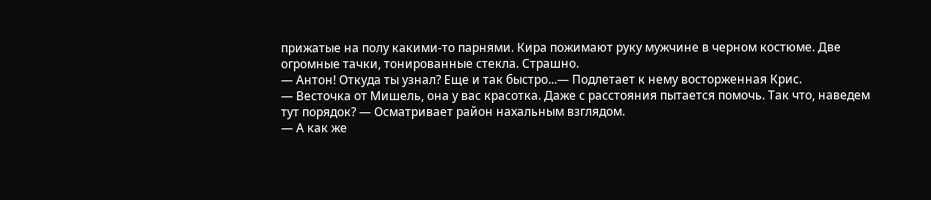прижатые на полу какими-то парнями. Кира пожимают руку мужчине в черном костюме. Две огромные тачки, тонированные стекла. Страшно.
— Антон! Откуда ты узнал? Еще и так быстро...— Подлетает к нему восторженная Крис.
— Весточка от Мишель, она у вас красотка. Даже с расстояния пытается помочь. Так что, наведем тут порядок? — Осматривает район нахальным взглядом.
— А как же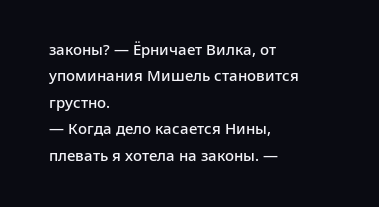законы? — Ёрничает Вилка, от упоминания Мишель становится грустно.
— Когда дело касается Нины, плевать я хотела на законы. —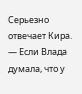Серьезно отвечает Кира. — Если Влада думала, что у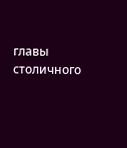главы столичного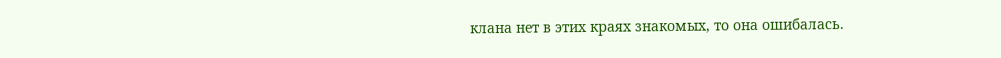клана нет в этих краях знакомых, то она ошибалась.